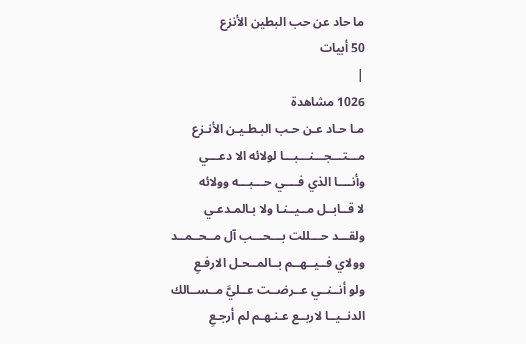ما حاد عن حب البطين الأنزع
50 أبيات
|
1026 مشاهدة
مـا حـاد عـن حـب البـطـيـن الأنـزع
مـــتـــجـــنـــبـــا لولائه الا دعـــي
وأنــــا الذي فــــي حـــبـــه وولائه
لا قــابــل مــيــنـا ولا بـالمـدعـي
ولقـــد حـــللت بـــحـــب آل مــحــمــد
وولاي فــيــهــم بــالمــحـل الارفـعِ
ولو أنــنــي عــرضــت عــليَّ مــســالك
الدنــيــا لاربــع عـنـهـم لم أرجـعِ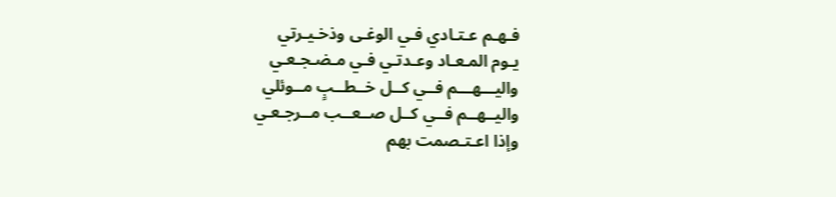فـهـم عـتـادي فـي الوغـى وذخـيـرتي
يـوم المـعـاد وعـدتـي فـي مـضـجـعـي
واليـــهـــم فــي كــل خــطــبٍ مــوئلي
واليــهــم فــي كــل صــعــب مــرجـعـي
وإذا اعـتـصمت بهم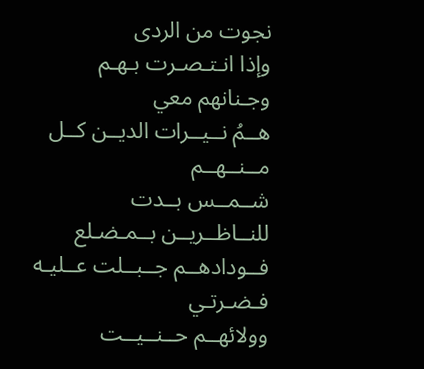نجوت من الردى
وإذا انـتـصـرت بـهـم وجـنانهم معي
هــمُ نــيــرات الديــن كــل مــنــهــم
شــمــس بــدت للنــاظــريــن بــمـضـلع
فــودادهــم جــبــلت عــليـه فـضـرتـي
وولائهــم حــنــيــت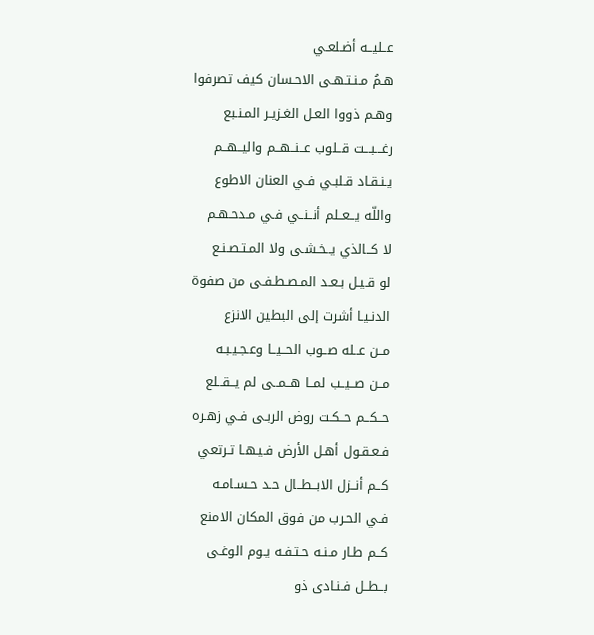عــليــه أضـلعـي
هـمُ مـنـتـهـى الاحـسان كيف تصرفوا
وهـم ذووا العـل الغـزيـر المـنـبع
رغـــبـــت قــلوب عــنــهــم واليــهــم
يـنـقـاد قـلبـي فـي العنان الاطوع
واللّه يــعــلم أنــنــي فـي مـدحـهـم
لا كــالذي يــخـشـى ولا المـتـصـنـع
لو قـيـل بـعـد المـصـطـفـى من صفوة
الدنـيـا أشرت إلى البطين الانزع
مــن عــله صــوب الحــيــا وعـجـيـبـه
مــن صــيــب لمــا هــمــى لم يــقــلع
حــكــم حــكـت روض الربـى فـي زهـره
فـعـقـول أهـل الأرض فـيـهـا تـرتعي
كــم أنــزل الابــطــال حـد حـسـامـه
فـي الحـرب من فوق المكان الامنع
كــم طـار مـنـه حـتـفـه يـوم الوغـى
بــطــل فـنـادى ذو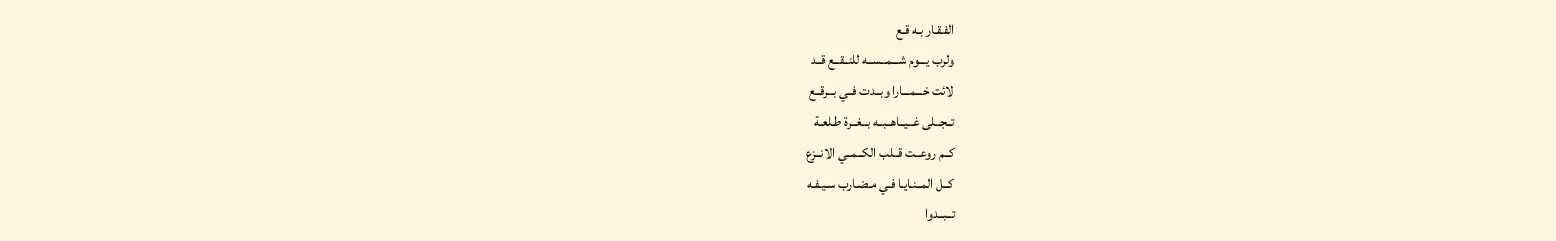الفـقـار بـه قـع
ولرب يـــوم شـــمــســه للنــقــع قــد
لائت خـــمـــارا وبــدت فــي بــرقــع
تــجــلى غــيــاهــبــه بــغــرة طـلعـة
كــم روعــت قــلب الكــمــي الانــزع
كــل المــنـايـا فـي مـضـارب سـيـفـه
تــبــدوا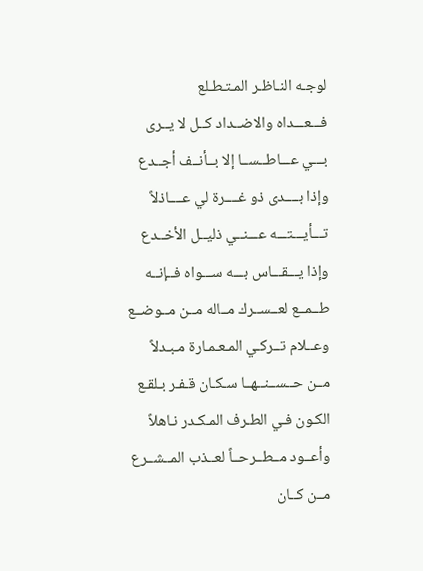لوجـه النـاظـر المـتـطـلع
فـــعـــداه والاضــداد كــل لا يــرى
بـــي عـــاطــســا إلا بــأنــف أجــدع
وإذا بــــدى ذو غــــرة لي عــــاذلاً
تـــأيـــتـــه عـــنــي ذليــل الأخــدع
وإذا يـــقـــاس بـــه ســـواه فــإنــه
طــمــع لعــســرك مــاله مــن مــوضــع
وعــلام تــركـي المـعـمـارة مـبـدلاً
مــن حــســنــهــا سـكـان قـفـر بـلقـع
الكـون فـي الطـرف المـكـدر نـاهلاً
وأعــود مــطــرحــاً لعــذب المــشــرع
مــن كــان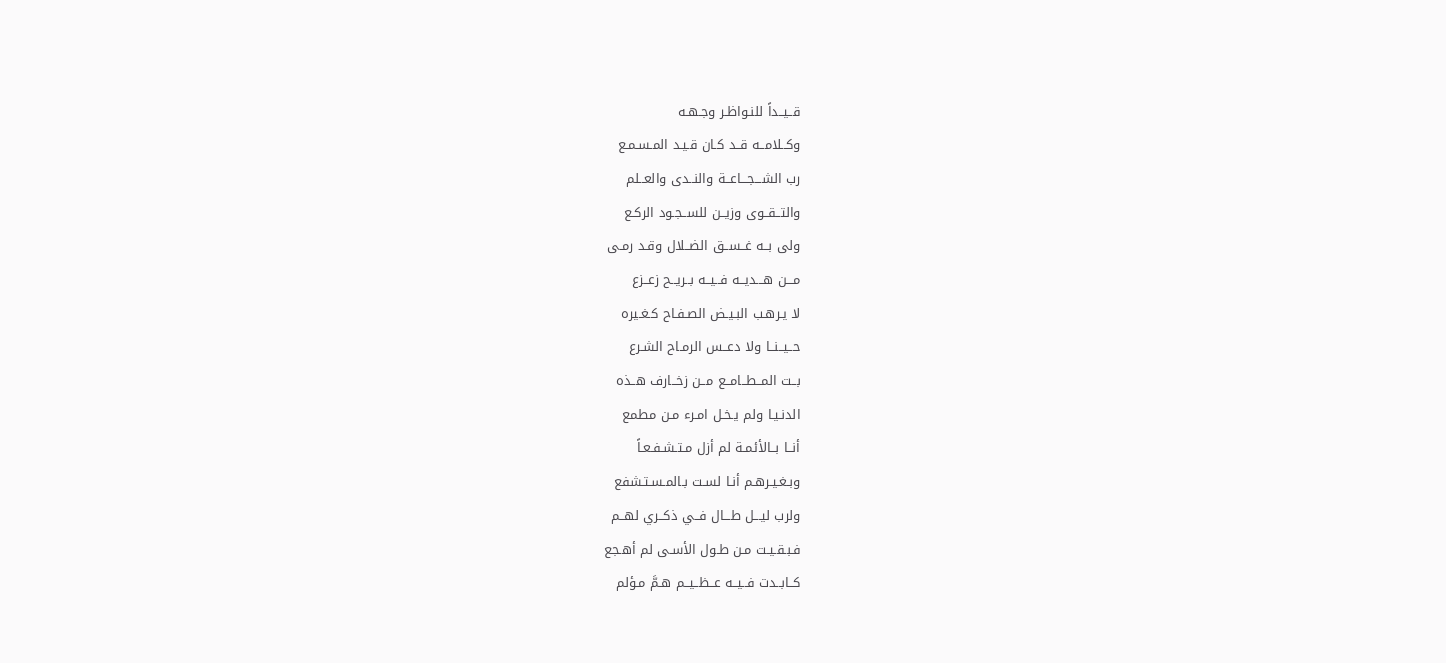قــيــداً للنـواظـر وجـهـه
وكــلامــه قــد كـان قـيـد المـسـمـع
رب الشـــجـــاعــة والنــدى والعــلم
والتــقــوى وزيــن للســجـود الركـع
ولى بــه غــســق الضــلال وقـد رمـى
مـــن هـــديــه فــيــه بــريــح زعــزع
لا يـرهـب البـيـض الصـفـاح كـغـيره
حــيــنــا ولا دعــس الرمـاح الشـرع
بــت المــطــامــع مــن زخــارف هــذه
الدنـيـا ولم يـخـل امـرء مـن مطمع
أنــا بــالأئمـة لم أزل مـتـشـفـعـاً
وبـغـيـرهـم أنـا لسـت بـالمـسـتـشفع
ولرب ليـــل طـــال فــي ذكــري لهــم
فـبـقـيـت مـن طـول الأسـى لم أهـجع
كــابــدت فــيــه عــظــيــم هـمَّ مـؤلم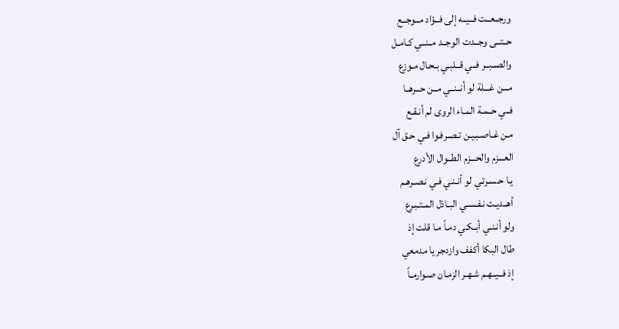ورجــعــت فــيــه إلى فــؤاد مــوجــع
حــتــى وجــدت الوجــد مــنــي كـامـل
والصــبــر فــي قــلبـي بـحـال مـوزع
مـــن غـــلة لو أنــنــي مــن حــرهــا
فــي حــمـة المـاء الروى لم أنـقـع
مـن غـاصـبـيـن تـصـرفـوا فـي حـق آل
العـــزم والحـــزم الطــوال الأدرع
يـا حـسـرتـي لو أنـنـي فـي نـصـرهـم
أهــديـت نـفـسـي البـاذل المـتـبـرع
ولو أنـنـي أبـكـي دمـاً مـا قلت إذ
طال البكا أكفف وازدجر يا مدمعي
إذ فــيــهـم شـهـر الزمـان صـوارمـاً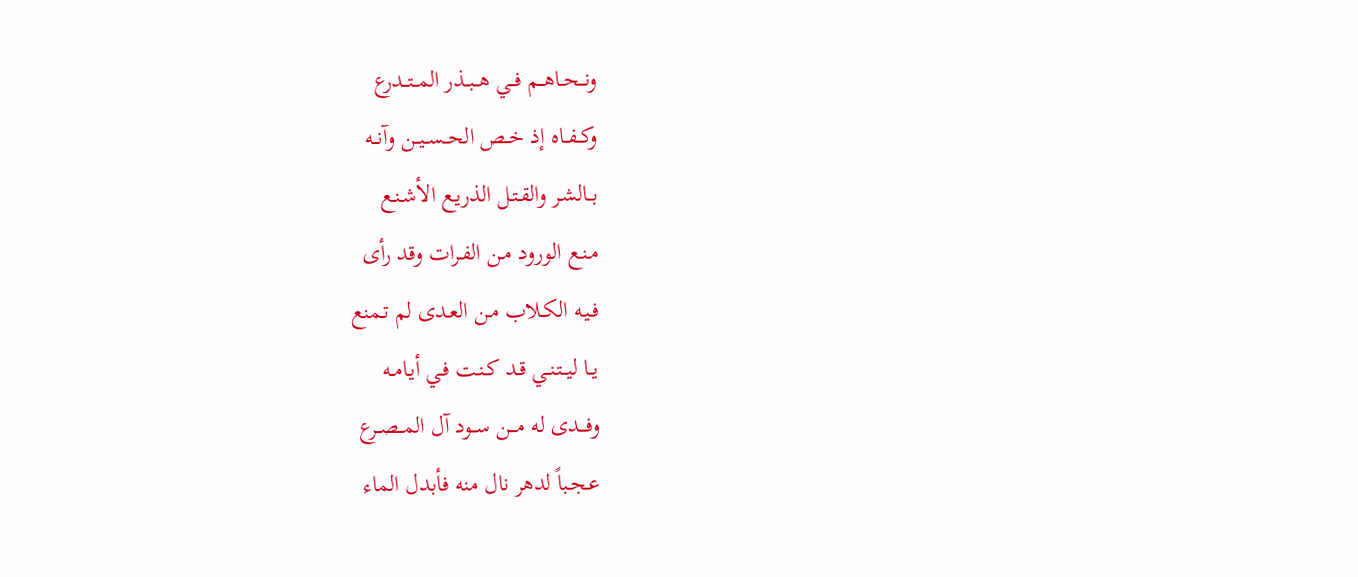ونــحــاهــم فــي هــبــذر المــتــدرع
وكــفــاه إذ خــص الحــســيــن وآنــه
بــالشـر والقـتـل الذريـع الأشـنـع
مـنـع الورود مـن الفـرات وقد رأى
فـيـه الكـلاب مـن العـدى لم تـمنع
يــا ليــتـنـي قـد كـنـت فـي أيـامـه
وفـــدى له مـــن ســود آل المــصــرع
عـجـباً لدهر نال منه فأبدل الماء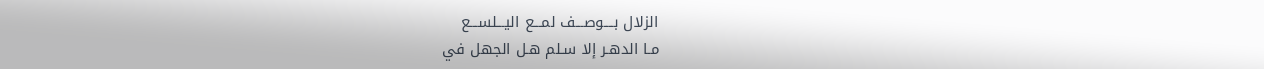الزلال بــــوصـــف لمـــع اليـــلســـع
مـا الدهـر إلا سـلم هـل الجهل في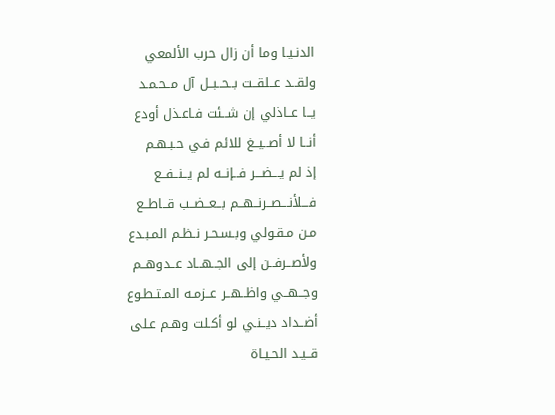الدنـيـا وما أن زال حرب الألمعي
ولقــد عــلقــت بــحــبــل آل مــحـمـد
يــا عــاذلي إن شــئت فـاعـذل أودع
أنــا لا أصــيــغ للائم فـي حـبـهـم
إذ لم يـــضـــر فــإنــه لم يــنــفــع
فـــلأنـــصــرنــهــم بــعــضــب قــاطــع
مـن مـقـولي وبـسـحـر نـظـم المـبـدع
ولأصــرفــن إلى الجــهــاد عــدوهــم
وجــهــي واظــهــر عــزمـه المـتـطـوع
أضــداد ديــنـي لو أكـلت وهـم عـلى
قــيـد الحـيـاة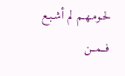لحـومـهـم لم أشـبـع
فــمــن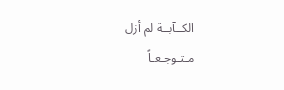الكــآبــة لم أزل مـتـوجـعـاً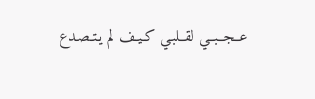عــجــبــي لقــلبـي كـيـف لم يـتـصـدع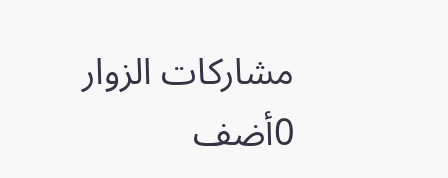مشاركات الزوار
0أضف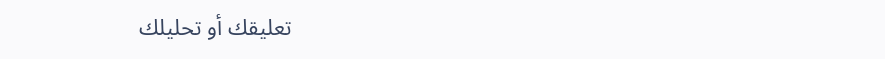تعليقك أو تحليلك